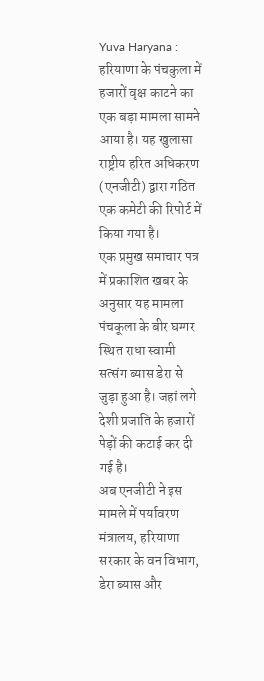Yuva Haryana : हरियाणा के पंचकुला में हजारों वृक्ष काटने का एक बड़ा मामला सामने आया है। यह खुलासा राष्ट्रीय हरित अधिकरण (एनजीटी) द्वारा गठित एक कमेटी की रिपोर्ट में किया गया है।
एक प्रमुख समाचार पत्र में प्रकाशित खबर के अनुसार यह मामला पंचकूला के बीर घग्गर स्थित राधा स्वामी सत्संग ब्यास डेरा से जुड़ा हुआ है। जहां लगे देशी प्रजाति के हजारों पेड़ों की कटाई कर दी गई है।
अब एनजीटी ने इस मामले में पर्यावरण मंत्रालय, हरियाणा सरकार के वन विभाग, डेरा ब्यास और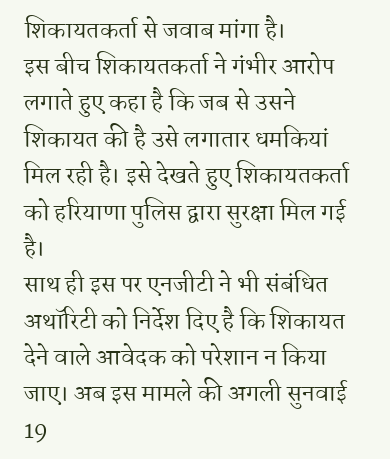शिकायतकर्ता से जवाब मांगा है।
इस बीच शिकायतकर्ता ने गंभीर आरोप लगाते हुए कहा है कि जब से उसने शिकायत की है उसे लगातार धमकियां मिल रही है। इसे देखते हुए शिकायतकर्ता को हरियाणा पुलिस द्वारा सुरक्षा मिल गई है।
साथ ही इस पर एनजीटी ने भी संबंधित अथॉरिटी को निर्देश दिए है कि शिकायत देने वाले आवेदक को परेशान न किया जाए। अब इस मामले की अगली सुनवाई 19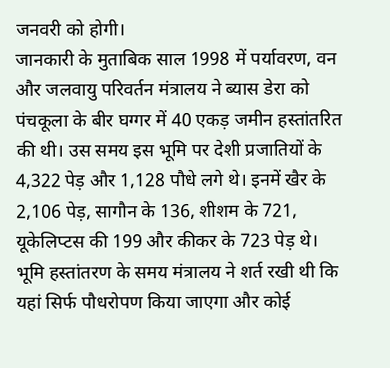जनवरी को होगी।
जानकारी के मुताबिक साल 1998 में पर्यावरण, वन और जलवायु परिवर्तन मंत्रालय ने ब्यास डेरा को पंचकूला के बीर घग्गर में 40 एकड़ जमीन हस्तांतरित की थी। उस समय इस भूमि पर देशी प्रजातियों के 4,322 पेड़ और 1,128 पौधे लगे थे। इनमें खैर के 2,106 पेड़, सागौन के 136, शीशम के 721, यूकेलिप्टस की 199 और कीकर के 723 पेड़ थे।
भूमि हस्तांतरण के समय मंत्रालय ने शर्त रखी थी कि यहां सिर्फ पौधरोपण किया जाएगा और कोई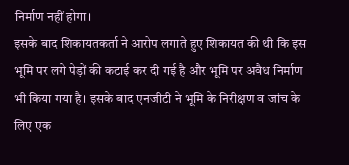निर्माण नहीं होगा।
इसके बाद शिकायतकर्ता ने आरोप लगाते हुए शिकायत की थी कि इस भूमि पर लगे पेड़ों की कटाई कर दी गई है और भूमि पर अवैध निर्माण भी किया गया है। इसके बाद एनजीटी ने भूमि के निरीक्षण व जांच के लिए एक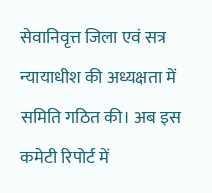सेवानिवृत्त जिला एवं सत्र न्यायाधीश की अध्यक्षता में समिति गठित की। अब इस कमेटी रिपोर्ट में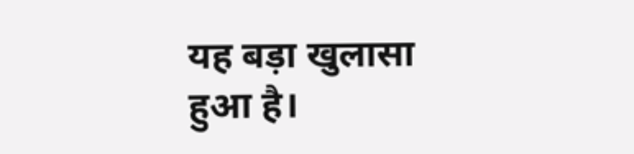यह बड़ा खुलासा हुआ है।